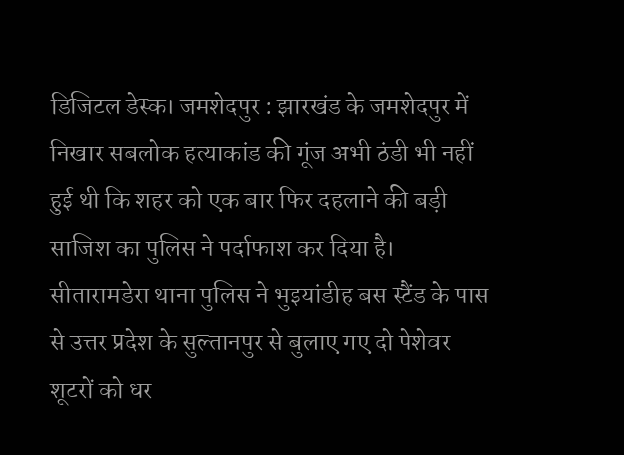डिजिटल डेस्क। जमशेदपुर : झारखंड के जमशेदपुर में निखार सबलोक हत्याकांड की गूंज अभी ठंडी भी नहीं हुई थी कि शहर को एक बार फिर दहलाने की बड़ी साजिश का पुलिस ने पर्दाफाश कर दिया है। सीतारामडेरा थाना पुलिस ने भुइयांडीह बस स्टैंड के पास से उत्तर प्रदेश के सुल्तानपुर से बुलाए गए दो पेशेवर शूटरों को धर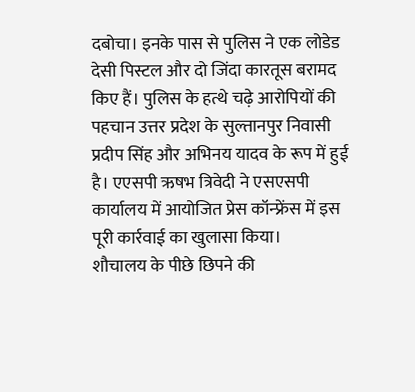दबोचा। इनके पास से पुलिस ने एक लोडेड देसी पिस्टल और दो जिंदा कारतूस बरामद किए हैं। पुलिस के हत्थे चढ़े आरोपियों की पहचान उत्तर प्रदेश के सुल्तानपुर निवासी प्रदीप सिंह और अभिनय यादव के रूप में हुई है। एएसपी ऋषभ त्रिवेदी ने एसएसपी कार्यालय में आयोजित प्रेस कॉन्फ्रेंस में इस पूरी कार्रवाई का खुलासा किया।
शौचालय के पीछे छिपने की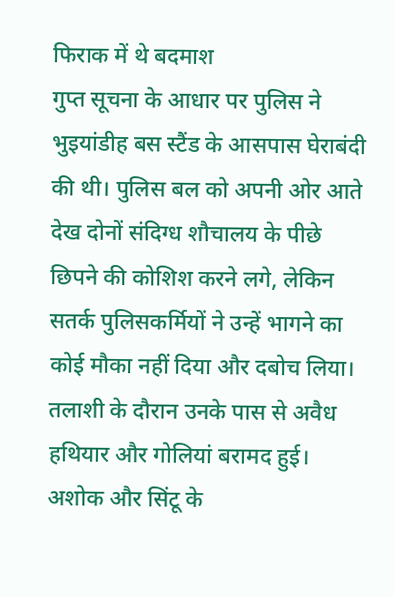फिराक में थे बदमाश
गुप्त सूचना के आधार पर पुलिस ने भुइयांडीह बस स्टैंड के आसपास घेराबंदी की थी। पुलिस बल को अपनी ओर आते देख दोनों संदिग्ध शौचालय के पीछे छिपने की कोशिश करने लगे, लेकिन सतर्क पुलिसकर्मियों ने उन्हें भागने का कोई मौका नहीं दिया और दबोच लिया। तलाशी के दौरान उनके पास से अवैध हथियार और गोलियां बरामद हुई।
अशोक और सिंटू के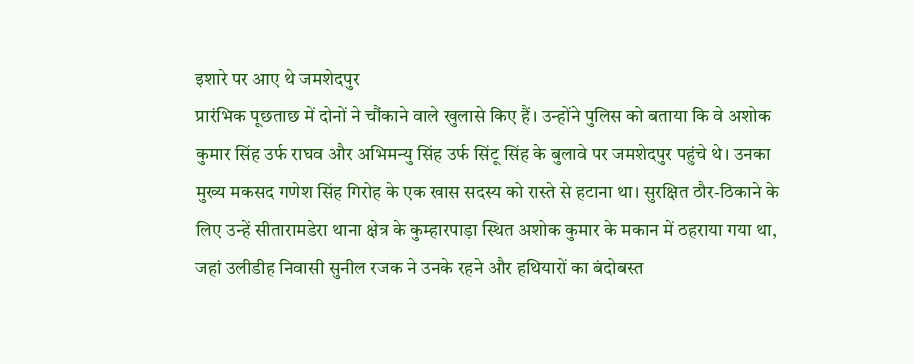इशारे पर आए थे जमशेदपुर
प्रारंभिक पूछताछ में दोनों ने चौंकाने वाले खुलासे किए हैं। उन्होंने पुलिस को बताया कि वे अशोक कुमार सिंह उर्फ राघव और अभिमन्यु सिंह उर्फ सिंटू सिंह के बुलावे पर जमशेदपुर पहुंचे थे। उनका मुख्य मकसद गणेश सिंह गिरोह के एक खास सदस्य को रास्ते से हटाना था। सुरक्षित ठौर-ठिकाने के लिए उन्हें सीतारामडेरा थाना क्षेत्र के कुम्हारपाड़ा स्थित अशोक कुमार के मकान में ठहराया गया था, जहां उलीडीह निवासी सुनील रजक ने उनके रहने और हथियारों का बंदोबस्त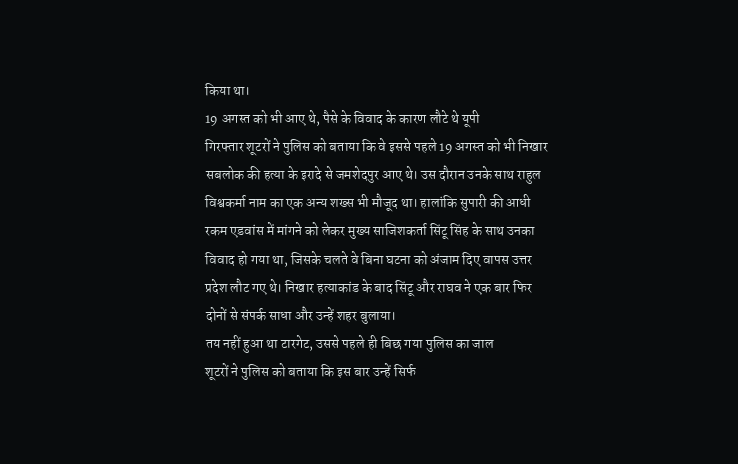किया था।
19 अगस्त को भी आए थे, पैसे के विवाद के कारण लौटे थे यूपी
गिरफ्तार शूटरों ने पुलिस को बताया कि वे इससे पहले 19 अगस्त को भी निखार सबलोक की हत्या के इरादे से जमशेदपुर आए थे। उस दौरान उनके साथ राहुल विश्वकर्मा नाम का एक अन्य शख्स भी मौजूद था। हालांकि सुपारी की आधी रकम एडवांस में मांगने को लेकर मुख्य साजिशकर्ता सिंटू सिंह के साथ उनका विवाद हो गया था, जिसके चलते वे बिना घटना को अंजाम दिए वापस उत्तर प्रदेश लौट गए थे। निखार हत्याकांड के बाद सिंटू और राघव ने एक बार फिर दोनों से संपर्क साधा और उन्हें शहर बुलाया।
तय नहीं हुआ था टारगेट, उससे पहले ही बिछ गया पुलिस का जाल
शूटरों ने पुलिस को बताया कि इस बार उन्हें सिर्फ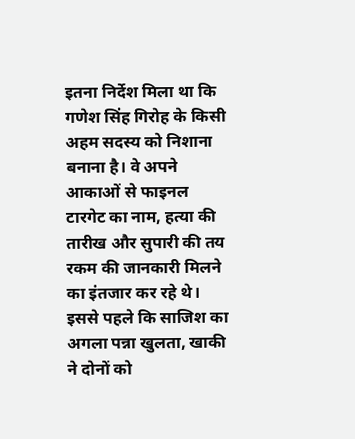इतना निर्देश मिला था कि गणेश सिंह गिरोह के किसी अहम सदस्य को निशाना बनाना है। वे अपने आकाओं से फाइनल टारगेट का नाम, हत्या की तारीख और सुपारी की तय रकम की जानकारी मिलने का इंतजार कर रहे थे। इससे पहले कि साजिश का अगला पन्ना खुलता, खाकी ने दोनों को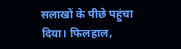सलाखों के पीछे पहुंचा दिया। फिलहाल,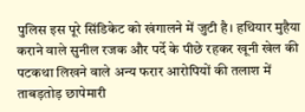पुलिस इस पूरे सिंडिकेट को खंगालने में जुटी है। हथियार मुहैया कराने वाले सुनील रजक और पर्दे के पीछे रहकर खूनी खेल की पटकथा लिखने वाले अन्य फरार आरोपियों की तलाश में ताबड़तोड़ छापेमारी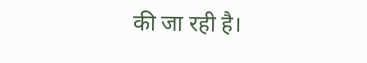की जा रही है।